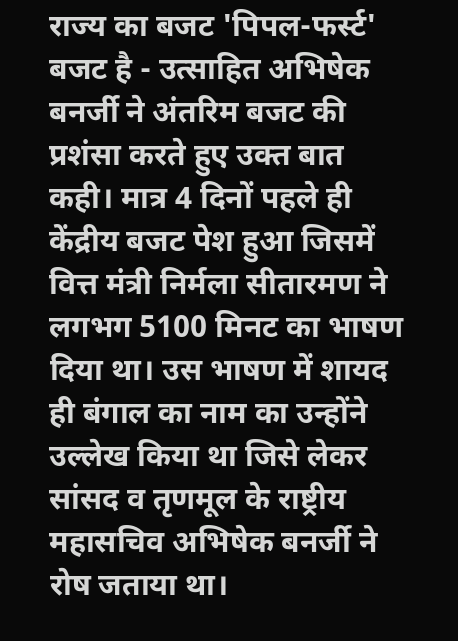राज्य का बजट 'पिपल-फर्स्ट' बजट है - उत्साहित अभिषेक बनर्जी ने अंतरिम बजट की प्रशंसा करते हुए उक्त बात कही। मात्र 4 दिनों पहले ही केंद्रीय बजट पेश हुआ जिसमें वित्त मंत्री निर्मला सीतारमण ने लगभग 5100 मिनट का भाषण दिया था। उस भाषण में शायद ही बंगाल का नाम का उन्होंने उल्लेख किया था जिसे लेकर सांसद व तृणमूल के राष्ट्रीय महासचिव अभिषेक बनर्जी ने रोष जताया था।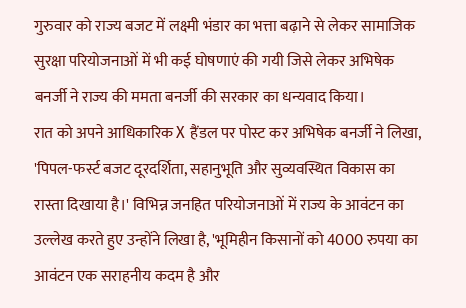गुरुवार को राज्य बजट में लक्ष्मी भंडार का भत्ता बढ़ाने से लेकर सामाजिक सुरक्षा परियोजनाओं में भी कई घोषणाएं की गयी जिसे लेकर अभिषेक बनर्जी ने राज्य की ममता बनर्जी की सरकार का धन्यवाद किया।
रात को अपने आधिकारिक X हैंडल पर पोस्ट कर अभिषेक बनर्जी ने लिखा, 'पिपल-फर्स्ट बजट दूरदर्शिता, सहानुभूति और सुव्यवस्थित विकास का रास्ता दिखाया है।' विभिन्न जनहित परियोजनाओं में राज्य के आवंटन का उल्लेख करते हुए उन्होंने लिखा है, 'भूमिहीन किसानों को 4000 रुपया का आवंटन एक सराहनीय कदम है और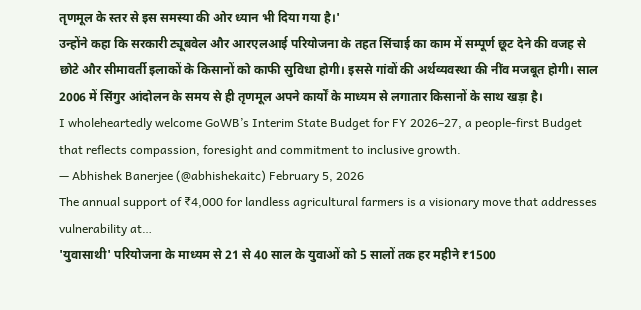तृणमूल के स्तर से इस समस्या की ओर ध्यान भी दिया गया है।'
उन्होंने कहा कि सरकारी ट्यूबवेल और आरएलआई परियोजना के तहत सिंचाई का काम में सम्पूर्ण छूट देने की वजह से छोटे और सीमावर्ती इलाकों के किसानों को काफी सुविधा होगी। इससे गांवों की अर्थव्यवस्था की नींव मजबूत होगी। साल 2006 में सिंगुर आंदोलन के समय से ही तृणमूल अपने कार्यों के माध्यम से लगातार किसानों के साथ खड़ा है।
I wholeheartedly welcome GoWB’s Interim State Budget for FY 2026–27, a people-first Budget that reflects compassion, foresight and commitment to inclusive growth.
— Abhishek Banerjee (@abhishekaitc) February 5, 2026
The annual support of ₹4,000 for landless agricultural farmers is a visionary move that addresses vulnerability at…
'युवासाथी' परियोजना के माध्यम से 21 से 40 साल के युवाओं को 5 सालों तक हर महीने ₹1500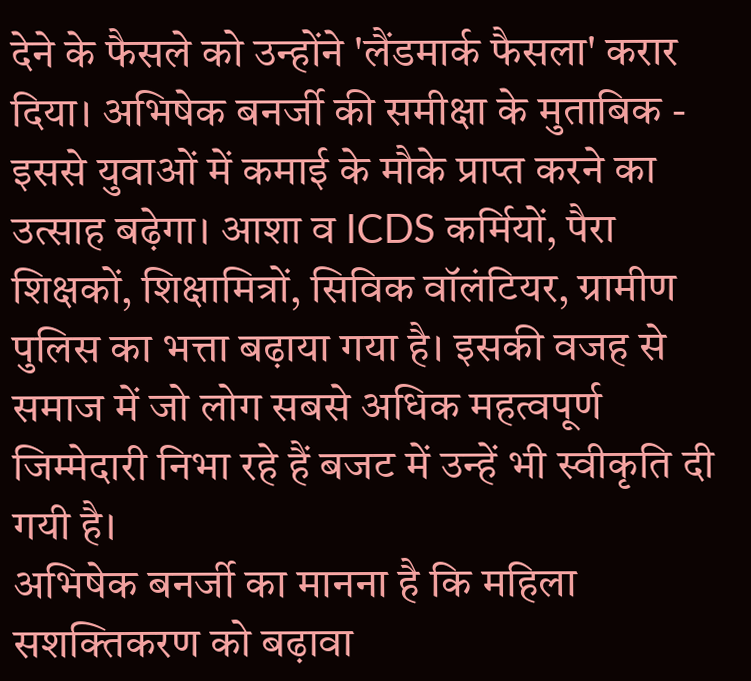देने के फैसले को उन्होंने 'लैंडमार्क फैसला' करार दिया। अभिषेक बनर्जी की समीक्षा के मुताबिक - इससे युवाओं में कमाई के मौके प्राप्त करने का उत्साह बढ़ेगा। आशा व ICDS कर्मियों, पैरा शिक्षकों, शिक्षामित्रों, सिविक वॉलंटियर, ग्रामीण पुलिस का भत्ता बढ़ाया गया है। इसकी वजह से समाज में जो लोग सबसे अधिक महत्वपूर्ण जिम्मेदारी निभा रहे हैं बजट में उन्हें भी स्वीकृति दी गयी है।
अभिषेक बनर्जी का मानना है कि महिला सशक्तिकरण को बढ़ावा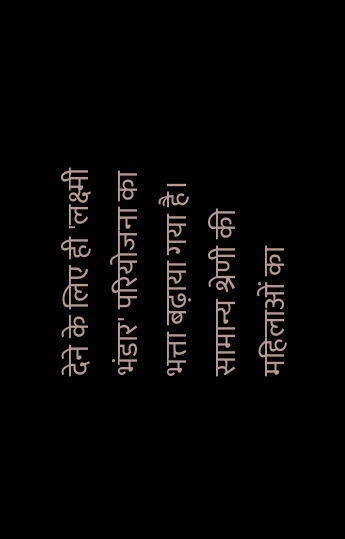देने के लिए ही 'लक्ष्मी भंडार' परियोजना का भत्ता बढ़ाया गया है। सामान्य श्रेणी की महिलाओं का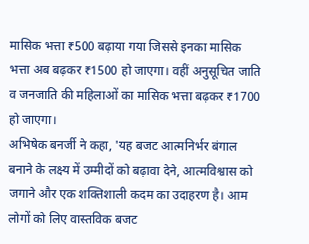मासिक भत्ता ₹500 बढ़ाया गया जिससे इनका मासिक भत्ता अब बढ़कर ₹1500 हो जाएगा। वहीं अनुसूचित जाति व जनजाति की महिलाओं का मासिक भत्ता बढ़कर ₹1700 हो जाएगा।
अभिषेक बनर्जी ने कहा, 'यह बजट आत्मनिर्भर बंगाल बनाने के लक्ष्य में उम्मीदों को बढ़ावा देने, आत्मविश्वास को जगाने और एक शक्तिशाली कदम का उदाहरण है। आम लोगों को लिए वास्तविक बजट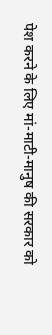पेश करने के लिए मां-माटी-मानुष की सरकार को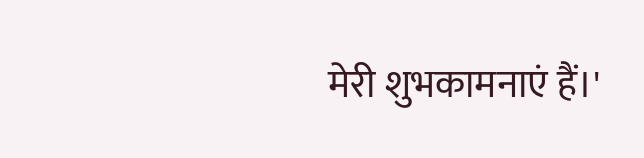मेरी शुभकामनाएं हैं।'